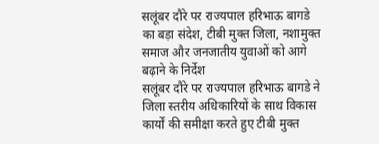सलूंबर दौरे पर राज्यपाल हरिभाऊ बागडे का बड़ा संदेश, टीबी मुक्त जिला, नशामुक्त समाज और जनजातीय युवाओं को आगे बढ़ाने के निर्देश
सलूंबर दौरे पर राज्यपाल हरिभाऊ बागडे ने जिला स्तरीय अधिकारियों के साथ विकास कार्यों की समीक्षा करते हुए टीबी मुक्त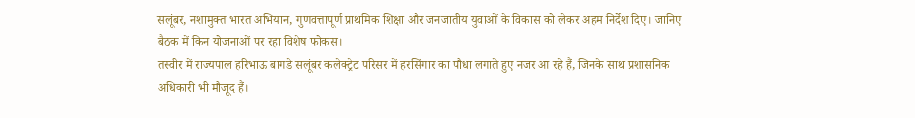सलूंबर, नशामुक्त भारत अभियान, गुणवत्तापूर्ण प्राथमिक शिक्षा और जनजातीय युवाओं के विकास को लेकर अहम निर्देश दिए। जानिए बैठक में किन योजनाओं पर रहा विशेष फोकस।
तस्वीर में राज्यपाल हरिभाऊ बागडे सलूंबर कलेक्ट्रेट परिसर में हरसिंगार का पौधा लगाते हुए नजर आ रहे हैं, जिनके साथ प्रशासनिक अधिकारी भी मौजूद हैं।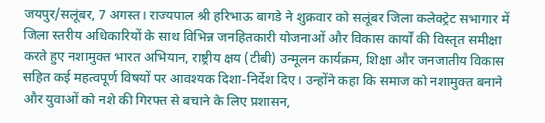जयपुर/सलूंबर, 7 अगस्त। राज्यपाल श्री हरिभाऊ बागडे ने शुक्रवार को सलूंबर जिला कलेक्ट्रेट सभागार में जिला स्तरीय अधिकारियों के साथ विभिन्न जनहितकारी योजनाओं और विकास कार्यों की विस्तृत समीक्षा करते हुए नशामुक्त भारत अभियान, राष्ट्रीय क्षय (टीबी) उन्मूलन कार्यक्रम, शिक्षा और जनजातीय विकास सहित कई महत्वपूर्ण विषयों पर आवश्यक दिशा-निर्देश दिए। उन्होंने कहा कि समाज को नशामुक्त बनाने और युवाओं को नशे की गिरफ्त से बचाने के लिए प्रशासन,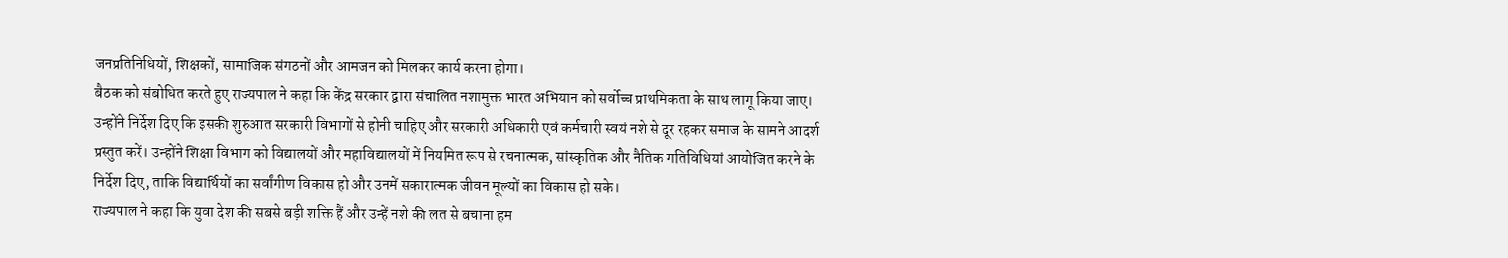जनप्रतिनिधियों, शिक्षकों, सामाजिक संगठनों और आमजन को मिलकर कार्य करना होगा।
बैठक को संबोधित करते हुए राज्यपाल ने कहा कि केंद्र सरकार द्वारा संचालित नशामुक्त भारत अभियान को सर्वोच्च प्राथमिकता के साथ लागू किया जाए। उन्होंने निर्देश दिए कि इसकी शुरुआत सरकारी विभागों से होनी चाहिए और सरकारी अधिकारी एवं कर्मचारी स्वयं नशे से दूर रहकर समाज के सामने आदर्श प्रस्तुत करें। उन्होंने शिक्षा विभाग को विद्यालयों और महाविद्यालयों में नियमित रूप से रचनात्मक, सांस्कृतिक और नैतिक गतिविधियां आयोजित करने के निर्देश दिए, ताकि विद्यार्थियों का सर्वांगीण विकास हो और उनमें सकारात्मक जीवन मूल्यों का विकास हो सके।
राज्यपाल ने कहा कि युवा देश की सबसे बड़ी शक्ति हैं और उन्हें नशे की लत से बचाना हम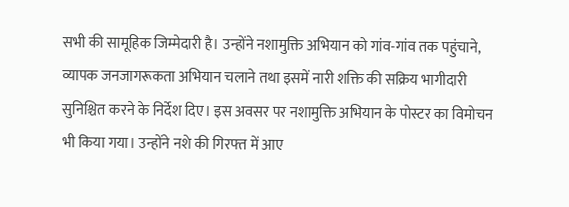सभी की सामूहिक जिम्मेदारी है। उन्होंने नशामुक्ति अभियान को गांव-गांव तक पहुंचाने, व्यापक जनजागरूकता अभियान चलाने तथा इसमें नारी शक्ति की सक्रिय भागीदारी सुनिश्चित करने के निर्देश दिए। इस अवसर पर नशामुक्ति अभियान के पोस्टर का विमोचन भी किया गया। उन्होंने नशे की गिरफ्त में आए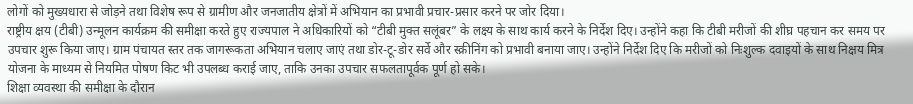लोगों को मुख्यधारा से जोड़ने तथा विशेष रूप से ग्रामीण और जनजातीय क्षेत्रों में अभियान का प्रभावी प्रचार-प्रसार करने पर जोर दिया।
राष्ट्रीय क्षय (टीबी) उन्मूलन कार्यक्रम की समीक्षा करते हुए राज्यपाल ने अधिकारियों को “टीबी मुक्त सलूंबर” के लक्ष्य के साथ कार्य करने के निर्देश दिए। उन्होंने कहा कि टीबी मरीजों की शीघ्र पहचान कर समय पर उपचार शुरू किया जाए। ग्राम पंचायत स्तर तक जागरूकता अभियान चलाए जाएं तथा डोर-टू-डोर सर्वे और स्क्रीनिंग को प्रभावी बनाया जाए। उन्होंने निर्देश दिए कि मरीजों को निःशुल्क दवाइयों के साथ निक्षय मित्र योजना के माध्यम से नियमित पोषण किट भी उपलब्ध कराई जाए, ताकि उनका उपचार सफलतापूर्वक पूर्ण हो सके।
शिक्षा व्यवस्था की समीक्षा के दौरान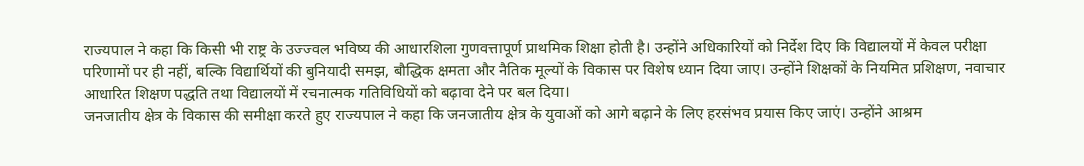राज्यपाल ने कहा कि किसी भी राष्ट्र के उज्ज्वल भविष्य की आधारशिला गुणवत्तापूर्ण प्राथमिक शिक्षा होती है। उन्होंने अधिकारियों को निर्देश दिए कि विद्यालयों में केवल परीक्षा परिणामों पर ही नहीं, बल्कि विद्यार्थियों की बुनियादी समझ, बौद्धिक क्षमता और नैतिक मूल्यों के विकास पर विशेष ध्यान दिया जाए। उन्होंने शिक्षकों के नियमित प्रशिक्षण, नवाचार आधारित शिक्षण पद्धति तथा विद्यालयों में रचनात्मक गतिविधियों को बढ़ावा देने पर बल दिया।
जनजातीय क्षेत्र के विकास की समीक्षा करते हुए राज्यपाल ने कहा कि जनजातीय क्षेत्र के युवाओं को आगे बढ़ाने के लिए हरसंभव प्रयास किए जाएं। उन्होंने आश्रम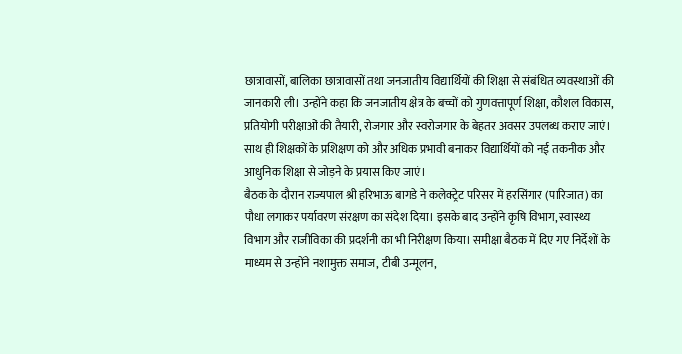छात्रावासों, बालिका छात्रावासों तथा जनजातीय विद्यार्थियों की शिक्षा से संबंधित व्यवस्थाओं की जानकारी ली। उन्होंने कहा कि जनजातीय क्षेत्र के बच्चों को गुणवत्तापूर्ण शिक्षा, कौशल विकास, प्रतियोगी परीक्षाओं की तैयारी, रोजगार और स्वरोजगार के बेहतर अवसर उपलब्ध कराए जाएं। साथ ही शिक्षकों के प्रशिक्षण को और अधिक प्रभावी बनाकर विद्यार्थियों को नई तकनीक और आधुनिक शिक्षा से जोड़ने के प्रयास किए जाएं।
बैठक के दौरान राज्यपाल श्री हरिभाऊ बागडे ने कलेक्ट्रेट परिसर में हरसिंगार (पारिजात) का पौधा लगाकर पर्यावरण संरक्षण का संदेश दिया। इसके बाद उन्होंने कृषि विभाग, स्वास्थ्य विभाग और राजीविका की प्रदर्शनी का भी निरीक्षण किया। समीक्षा बैठक में दिए गए निर्देशों के माध्यम से उन्होंने नशामुक्त समाज, टीबी उन्मूलन,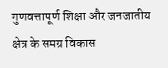गुणवत्तापूर्ण शिक्षा और जनजातीय क्षेत्र के समग्र विकास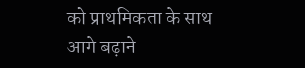को प्राथमिकता के साथ आगे बढ़ाने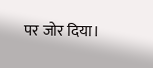पर जोर दिया।